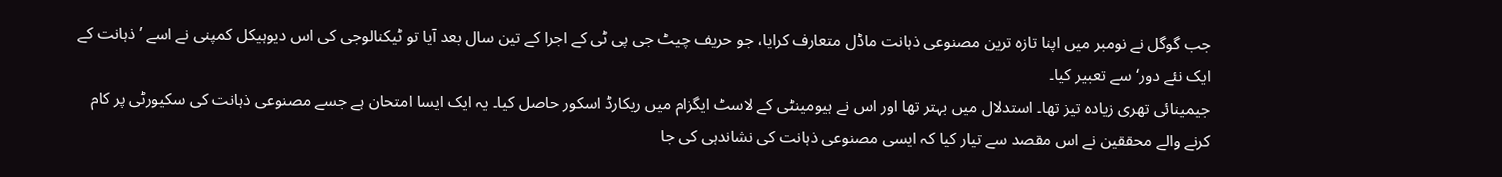جب گوگل نے نومبر میں اپنا تازہ ترین مصنوعی ذہانت ماڈل متعارف کرایا، جو حریف چیٹ جی پی ٹی کے اجرا کے تین سال بعد آیا تو ٹیکنالوجی کی اس دیوہیکل کمپنی نے اسے ’ذہانت کے ایک نئے دور‘ سے تعبیر کیا۔
جیمینائی تھری زیادہ تیز تھا۔ استدلال میں بہتر تھا اور اس نے ہیومینٹی کے لاسٹ ایگزام میں ریکارڈ اسکور حاصل کیا۔ یہ ایک ایسا امتحان ہے جسے مصنوعی ذہانت کی سکیورٹی پر کام کرنے والے محققین نے اس مقصد سے تیار کیا کہ ایسی مصنوعی ذہانت کی نشاندہی کی جا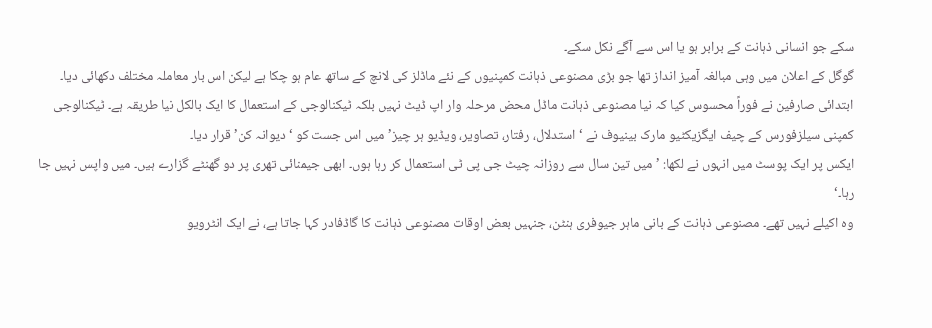سکے جو انسانی ذہانت کے برابر ہو یا اس سے آگے نکل سکے۔
گوگل کے اعلان میں وہی مبالغہ آمیز انداز تھا جو بڑی مصنوعی ذہانت کمپنیوں کے نئے ماڈلز کی لانچ کے ساتھ عام ہو چکا ہے لیکن اس بار معاملہ مختلف دکھائی دیا۔
ابتدائی صارفین نے فوراً محسوس کیا کہ نیا مصنوعی ذہانت ماڈل محض مرحلہ وار اپ ڈیٹ نہیں بلکہ ٹیکنالوجی کے استعمال کا ایک بالکل نیا طریقہ ہے۔ ٹیکنالوجی کمپنی سیلزفورس کے چیف ایگزیکٹیو مارک بینیوف نے ‘استدلال، رفتار، تصاویر، ویڈیو ہر چیز’ میں اس جست کو ‘دیوانہ کن’ قرار دیا۔
ایکس پر ایک پوسٹ میں انہوں نے لکھا: ’میں تین سال سے روزانہ چیٹ جی پی ٹی استعمال کر رہا ہوں۔ ابھی جیمنائی تھری پر دو گھنٹے گزارے ہیں۔ میں واپس نہیں جا رہا۔‘
وہ اکیلے نہیں تھے۔ مصنوعی ذہانت کے بانی ماہر جیوفری ہنٹن، جنہیں بعض اوقات مصنوعی ذہانت کا گاڈفادر کہا جاتا ہے، نے ایک انٹرویو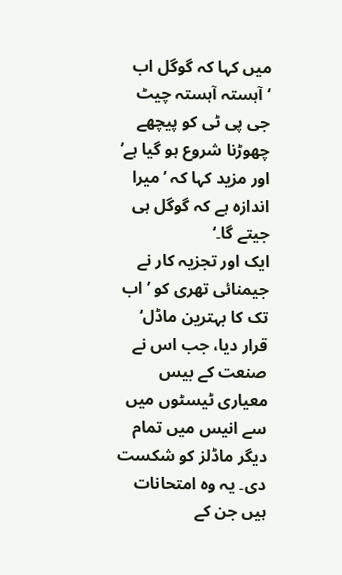میں کہا کہ گوگل اب ‘آہستہ آہستہ چیٹ جی پی ٹی کو پیچھے چھوڑنا شروع ہو گیا ہے’ اور مزید کہا کہ ’میرا اندازہ ہے کہ گوگل ہی جیتے گا۔‘
ایک اور تجزیہ کار نے جیمنائی تھری کو ’اب تک کا بہترین ماڈل‘ قرار دیا، جب اس نے صنعت کے بیس معیاری ٹیسٹوں میں سے انیس میں تمام دیگر ماڈلز کو شکست دی۔ یہ وہ امتحانات ہیں جن کے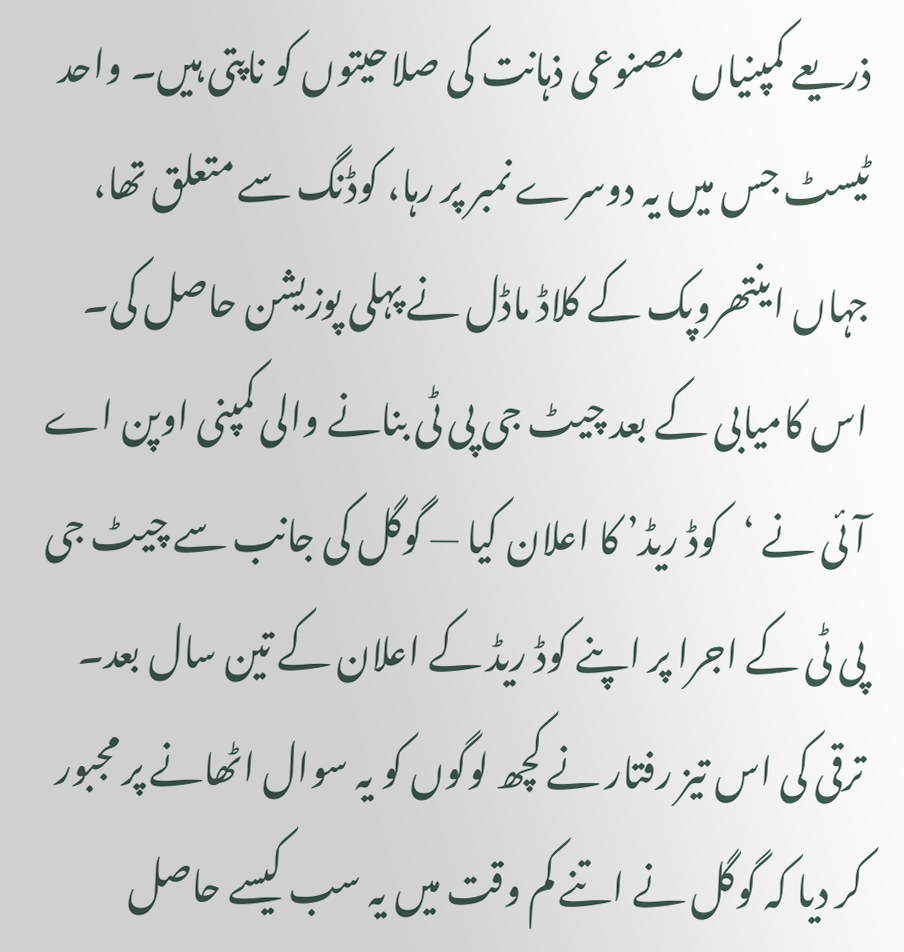ذریعے کمپنیاں مصنوعی ذہانت کی صلاحیتوں کو ناپتی ہیں۔ واحد ٹیسٹ جس میں یہ دوسرے نمبر پر رہا، کوڈنگ سے متعلق تھا، جہاں اینتھروپک کے کلاڈ ماڈل نے پہلی پوزیشن حاصل کی۔
اس کامیابی کے بعد چیٹ جی پی ٹی بنانے والی کمپنی اوپن اے آئی نے ‘کوڈ ریڈ’ کا اعلان کیا — گوگل کی جانب سے چیٹ جی پی ٹی کے اجرا پر اپنے کوڈ ریڈ کے اعلان کے تین سال بعد۔
ترقی کی اس تیز رفتار نے کچھ لوگوں کو یہ سوال اٹھانے پر مجبور کر دیا کہ گوگل نے اتنے کم وقت میں یہ سب کیسے حاصل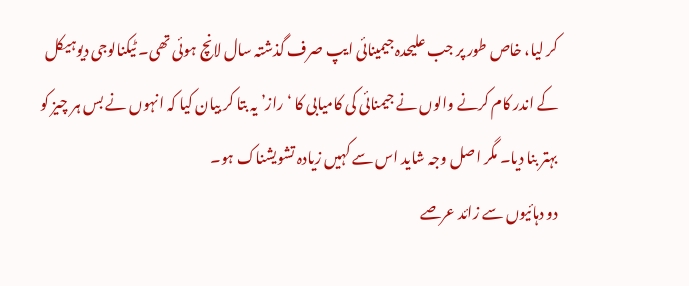کر لیا، خاص طور پر جب علیحدہ جیمینائی ایپ صرف گذشتہ سال لانچ ہوئی تھی۔ ٹیکنالوجی دیوہیکل کے اندر کام کرنے والوں نے جیمنائی کی کامیابی کا ‘راز’ یہ بتا کر بیان کیا کہ انہوں نے بس ہر چیز کو بہتر بنا دیا۔ مگر اصل وجہ شاید اس سے کہیں زیادہ تشویشناک ہو۔
دو دہائیوں سے زائد عرصے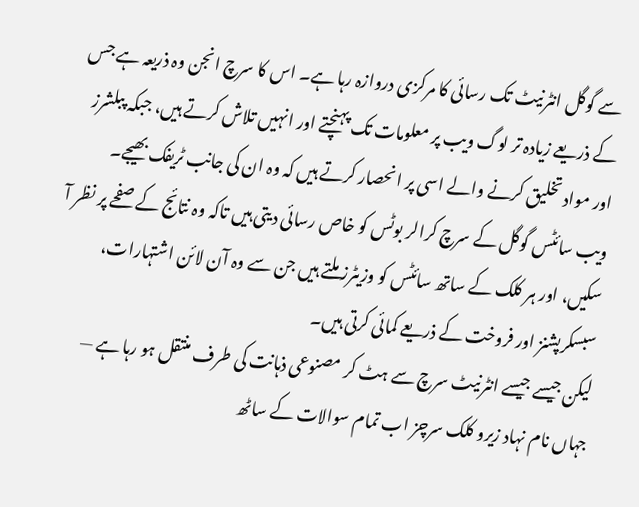سے گوگل انٹرنیٹ تک رسائی کا مرکزی دروازہ رہا ہے۔ اس کا سرچ انجن وہ ذریعہ ہے جس کے ذریعے زیادہ تر لوگ ویب پر معلومات تک پہنچتے اور انہیں تلاش کرتے ہیں، جبکہ پبلشرز اور مواد تخلیق کرنے والے اسی پر انحصار کرتے ہیں کہ وہ ان کی جانب ٹریفک بھیجے۔
ویب سائٹس گوگل کے سرچ کرالر بوٹس کو خاص رسائی دیتی ہیں تاکہ وہ نتائج کے صفحے پر نظر آ سکیں، اور ہر کلک کے ساتھ سائٹس کو وزیٹرز ملتے ہیں جن سے وہ آن لائن اشتہارات، سبسکرپشنز اور فروخت کے ذریعے کمائی کرتی ہیں۔
لیکن جیسے جیسے انٹرنیٹ سرچ سے ہٹ کر مصنوعی ذہانت کی طرف منتقل ہو رہا ہے — جہاں نام نہاد زیرو کلک سرچز اب تمام سوالات کے ساٹھ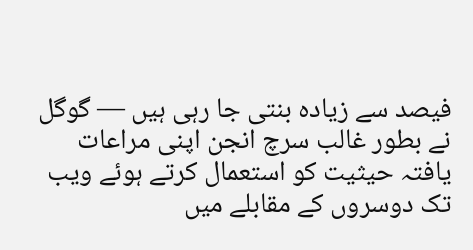فیصد سے زیادہ بنتی جا رہی ہیں — گوگل نے بطور غالب سرچ انجن اپنی مراعات یافتہ حیثیت کو استعمال کرتے ہوئے ویب تک دوسروں کے مقابلے میں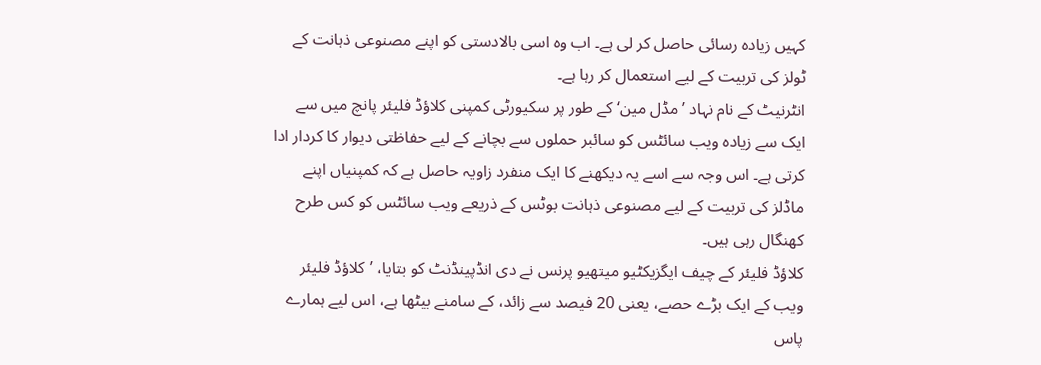کہیں زیادہ رسائی حاصل کر لی ہے۔ اب وہ اسی بالادستی کو اپنے مصنوعی ذہانت کے ٹولز کی تربیت کے لیے استعمال کر رہا ہے۔
انٹرنیٹ کے نام نہاد ’مڈل مین‘ کے طور پر سکیورٹی کمپنی کلاؤڈ فلیئر پانچ میں سے ایک سے زیادہ ویب سائٹس کو سائبر حملوں سے بچانے کے لیے حفاظتی دیوار کا کردار ادا کرتی ہے۔ اس وجہ سے اسے یہ دیکھنے کا ایک منفرد زاویہ حاصل ہے کہ کمپنیاں اپنے ماڈلز کی تربیت کے لیے مصنوعی ذہانت بوٹس کے ذریعے ویب سائٹس کو کس طرح کھنگال رہی ہیں۔
کلاؤڈ فلیئر کے چیف ایگزیکٹیو میتھیو پرنس نے دی انڈپینڈنٹ کو بتایا، ’کلاؤڈ فلیئر ویب کے ایک بڑے حصے، یعنی 20 فیصد سے زائد، کے سامنے بیٹھا ہے، اس لیے ہمارے پاس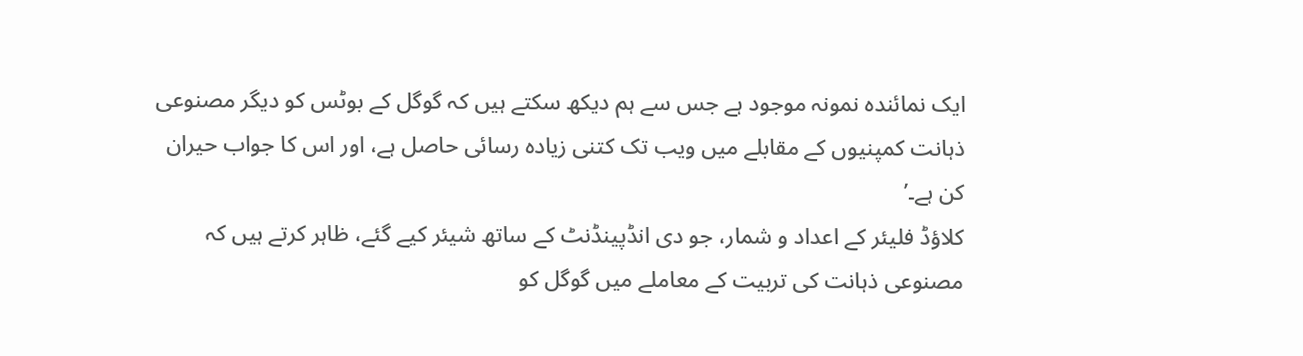ایک نمائندہ نمونہ موجود ہے جس سے ہم دیکھ سکتے ہیں کہ گوگل کے بوٹس کو دیگر مصنوعی ذہانت کمپنیوں کے مقابلے میں ویب تک کتنی زیادہ رسائی حاصل ہے، اور اس کا جواب حیران کن ہے۔’
کلاؤڈ فلیئر کے اعداد و شمار، جو دی انڈپینڈنٹ کے ساتھ شیئر کیے گئے، ظاہر کرتے ہیں کہ مصنوعی ذہانت کی تربیت کے معاملے میں گوگل کو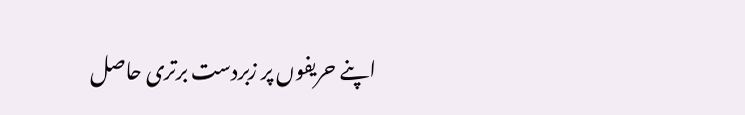اپنے حریفوں پر زبردست برتری حاصل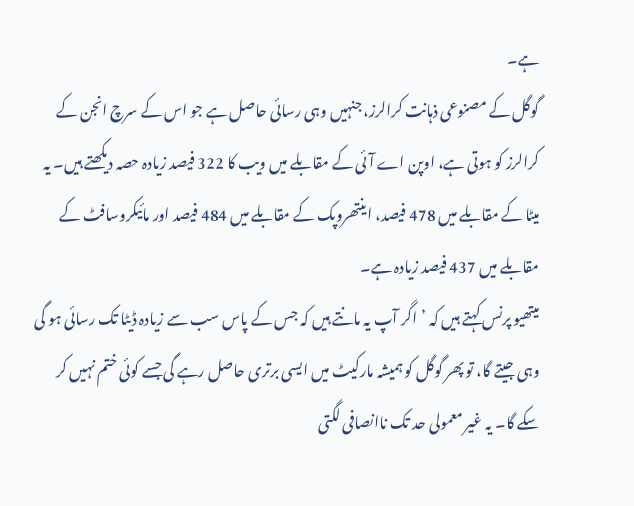ہے۔
گوگل کے مصنوعی ذہانت کرالرز، جنہیں وہی رسائی حاصل ہے جو اس کے سرچ انجن کے کرالرز کو ہوتی ہے، اوپن اے آئی کے مقابلے میں ویب کا 322 فیصد زیادہ حصہ دیکھتے ہیں۔ یہ میٹا کے مقابلے میں 478 فیصد، اینتھروپک کے مقابلے میں 484 فیصد اور مائیکروسافٹ کے مقابلے میں 437 فیصد زیادہ ہے۔
میتھیو پرنس کہتے ہیں کہ ’اگر آپ یہ مانتے ہیں کہ جس کے پاس سب سے زیادہ ڈیٹا تک رسائی ہو گی وہی جیتے گا، تو پھر گوگل کو ہمیشہ مارکیٹ میں ایسی برتری حاصل رہے گی جسے کوئی ختم نہیں کر سکے گا۔ یہ غیر معمولی حد تک ناانصافی لگتی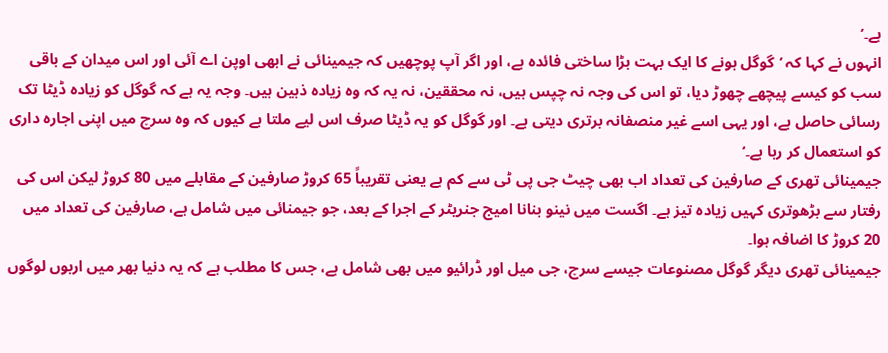ہے۔’
انہوں نے کہا کہ ’گوگل ہونے کا ایک بہت بڑا ساختی فائدہ ہے، اور اگر آپ پوچھیں کہ جیمینائی نے ابھی اوپن اے آئی اور اس میدان کے باقی سب کو کیسے پیچھے چھوڑ دیا، تو اس کی وجہ نہ چپس ہیں، نہ محققین، نہ یہ کہ وہ زیادہ ذہین ہیں۔ وجہ یہ ہے کہ گوگل کو زیادہ ڈیٹا تک رسائی حاصل ہے، اور یہی اسے غیر منصفانہ برتری دیتی ہے۔ اور گوگل کو یہ ڈیٹا صرف اس لیے ملتا ہے کیوں کہ وہ سرچ میں اپنی اجارہ داری کو استعمال کر رہا ہے۔‘
جیمینائی تھری کے صارفین کی تعداد اب بھی چیٹ جی پی ٹی سے کم ہے یعنی تقریباً 65 کروڑ صارفین کے مقابلے میں 80 کروڑ لیکن اس کی رفتار سے بڑھوتری کہیں زیادہ تیز ہے۔ اگست میں نینو بنانا امیج جنریٹر کے اجرا کے بعد، جو جیمنائی میں شامل ہے، صارفین کی تعداد میں 20 کروڑ کا اضافہ ہوا۔
جیمینائی تھری دیگر گوگل مصنوعات جیسے سرچ، جی میل اور ڈرائیو میں بھی شامل ہے، جس کا مطلب ہے کہ یہ دنیا بھر میں اربوں لوگوں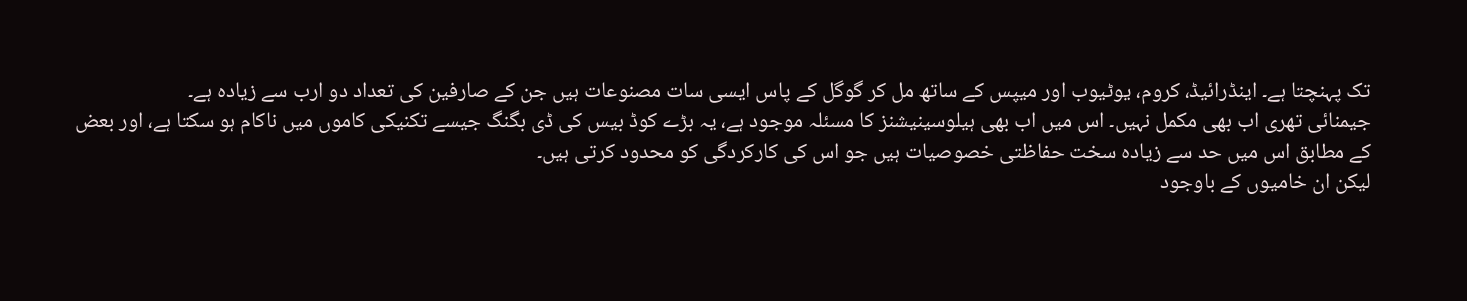تک پہنچتا ہے۔ اینڈرائیڈ، کروم، یوٹیوب اور میپس کے ساتھ مل کر گوگل کے پاس ایسی سات مصنوعات ہیں جن کے صارفین کی تعداد دو ارب سے زیادہ ہے۔
جیمنائی تھری اب بھی مکمل نہیں۔ اس میں اب بھی ہیلوسینیشنز کا مسئلہ موجود ہے، یہ بڑے کوڈ بیس کی ڈی بگنگ جیسے تکنیکی کاموں میں ناکام ہو سکتا ہے، اور بعض کے مطابق اس میں حد سے زیادہ سخت حفاظتی خصوصیات ہیں جو اس کی کارکردگی کو محدود کرتی ہیں۔
لیکن ان خامیوں کے باوجود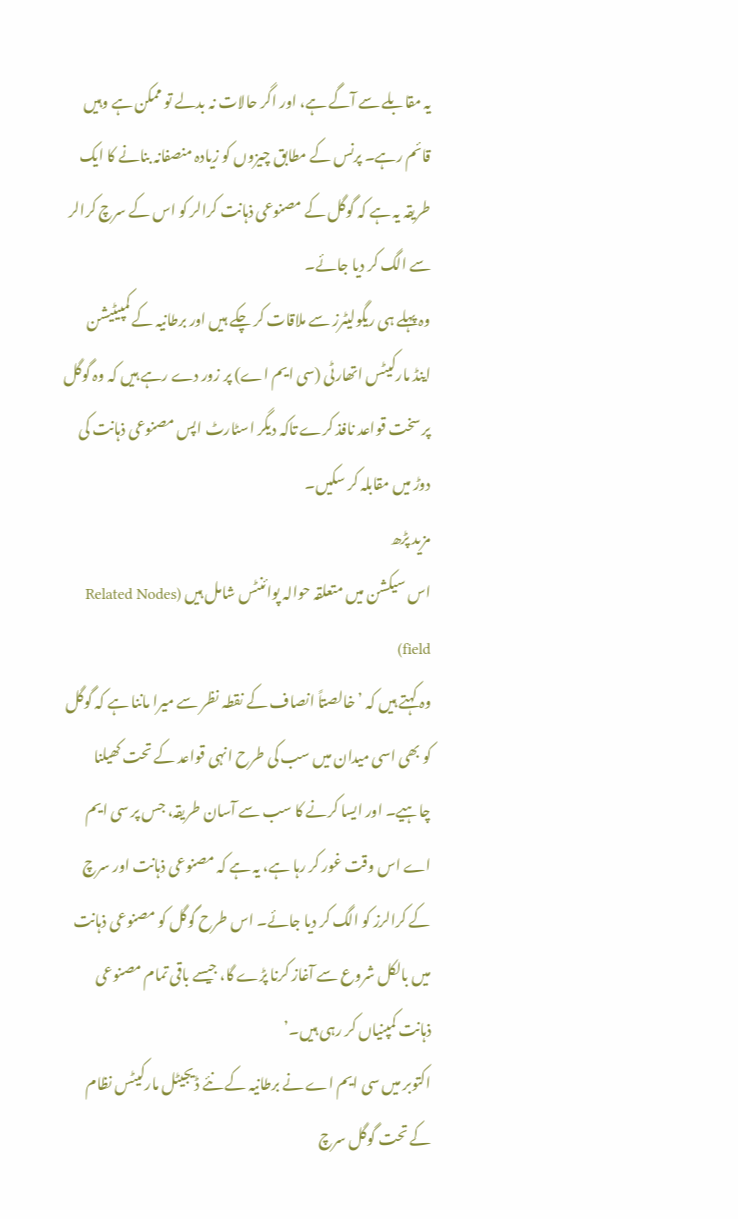یہ مقابلے سے آگے ہے، اور اگر حالات نہ بدلے تو ممکن ہے وہیں قائم رہے۔ پرنس کے مطابق چیزوں کو زیادہ منصفانہ بنانے کا ایک طریقہ یہ ہے کہ گوگل کے مصنوعی ذہانت کرالر کو اس کے سرچ کرالر سے الگ کر دیا جائے۔
وہ پہلے ہی ریگولیٹرز سے ملاقات کر چکے ہیں اور برطانیہ کے کمپیٹیشن اینڈ مارکیٹس اتھارٹی (سی ایم اے) پر زور دے رہے ہیں کہ وہ گوگل پر سخت قواعد نافذ کرے تاکہ دیگر اسٹارٹ اپس مصنوعی ذہانت کی دوڑ میں مقابلہ کر سکیں۔
مزید پڑھ
اس سیکشن میں متعلقہ حوالہ پوائنٹس شامل ہیں (Related Nodes field)
وہ کہتے ہیں کہ ’خالصتاً انصاف کے نقطہ نظر سے میرا ماننا ہے کہ گوگل کو بھی اسی میدان میں سب کی طرح انہی قواعد کے تحت کھیلنا چاہیے۔ اور ایسا کرنے کا سب سے آسان طریقہ، جس پر سی ایم اے اس وقت غور کر رہا ہے، یہ ہے کہ مصنوعی ذہانت اور سرچ کے کرالرز کو الگ کر دیا جائے۔ اس طرح گوگل کو مصنوعی ذہانت میں بالکل شروع سے آغاز کرنا پڑے گا، جیسے باقی تمام مصنوعی ذہانت کمپنیاں کر رہی ہیں۔’
اکتوبر میں سی ایم اے نے برطانیہ کے نئے ڈیجیٹل مارکیٹس نظام کے تحت گوگل سرچ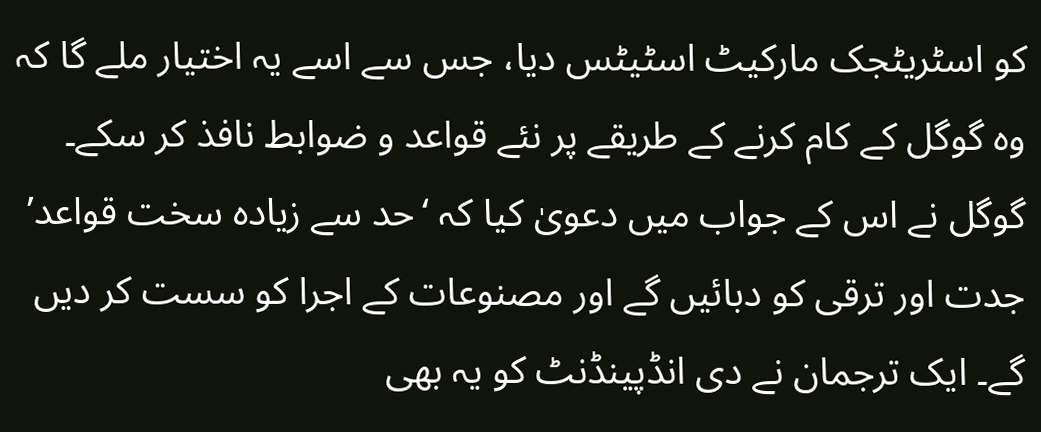کو اسٹریٹجک مارکیٹ اسٹیٹس دیا، جس سے اسے یہ اختیار ملے گا کہ وہ گوگل کے کام کرنے کے طریقے پر نئے قواعد و ضوابط نافذ کر سکے۔
گوگل نے اس کے جواب میں دعویٰ کیا کہ ‘حد سے زیادہ سخت قواعد’ جدت اور ترقی کو دبائیں گے اور مصنوعات کے اجرا کو سست کر دیں گے۔ ایک ترجمان نے دی انڈپینڈنٹ کو یہ بھی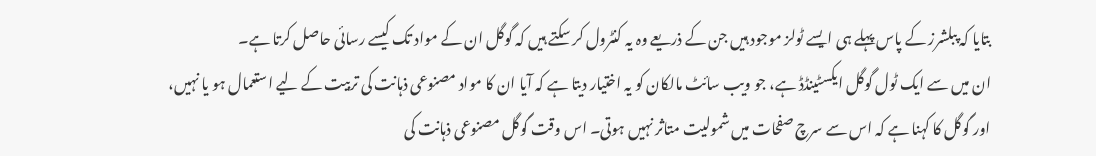بتایا کہ پبلشرز کے پاس پہلے ہی ایسے ٹولز موجود ہیں جن کے ذریعے وہ یہ کنٹرول کر سکتے ہیں کہ گوگل ان کے مواد تک کیسے رسائی حاصل کرتا ہے۔
ان میں سے ایک ٹول گوگل ایکسٹینڈڈ ہے، جو ویب سائٹ مالکان کو یہ اختیار دیتا ہے کہ آیا ان کا مواد مصنوعی ذہانت کی تربیت کے لیے استعمال ہو یا نہیں، اور گوگل کا کہنا ہے کہ اس سے سرچ صفحات میں شمولیت متاثر نہیں ہوتی۔ اس وقت گوگل مصنوعی ذہانت کی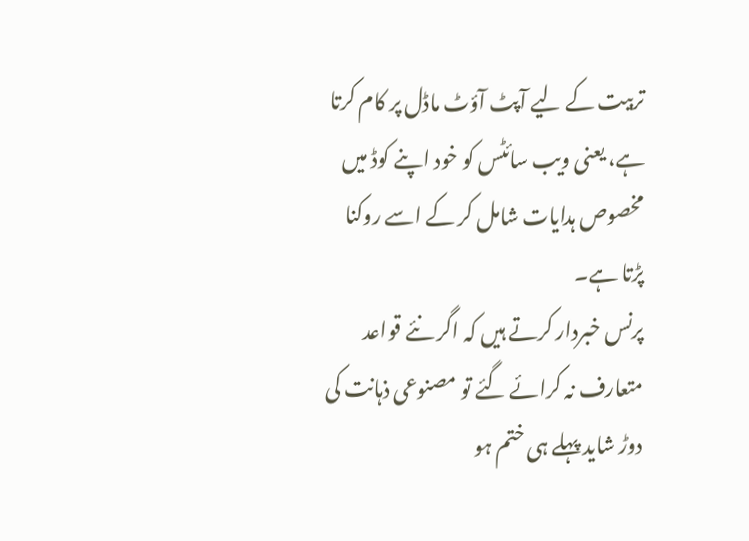تربیت کے لیے آپٹ آؤٹ ماڈل پر کام کرتا ہے، یعنی ویب سائٹس کو خود اپنے کوڈ میں مخصوص ہدایات شامل کر کے اسے روکنا پڑتا ہے۔
پرنس خبردار کرتے ہیں کہ اگر نئے قواعد متعارف نہ کرائے گئے تو مصنوعی ذہانت کی دوڑ شاید پہلے ہی ختم ہو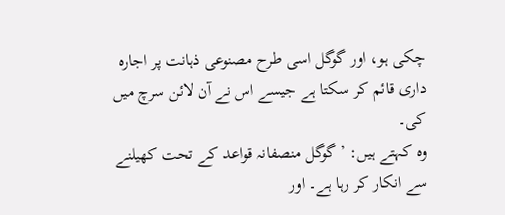چکی ہو، اور گوگل اسی طرح مصنوعی ذہانت پر اجارہ داری قائم کر سکتا ہے جیسے اس نے آن لائن سرچ میں کی۔
وہ کہتے ہیں: ’گوگل منصفانہ قواعد کے تحت کھیلنے سے انکار کر رہا ہے۔ اور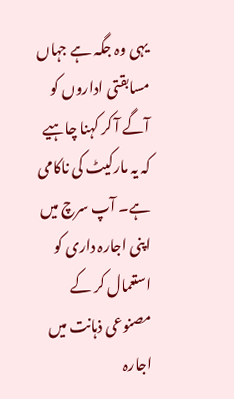یہی وہ جگہ ہے جہاں مسابقتی اداروں کو آگے آ کر کہنا چاہیے کہ یہ مارکیٹ کی ناکامی ہے۔ آپ سرچ میں اپنی اجارہ داری کو استعمال کر کے مصنوعی ذہانت میں اجارہ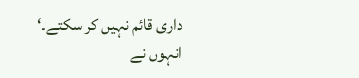داری قائم نہیں کر سکتے۔‘
انہوں نے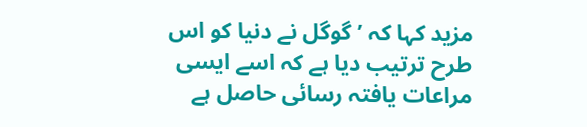مزید کہا کہ ’گوگل نے دنیا کو اس طرح ترتیب دیا ہے کہ اسے ایسی مراعات یافتہ رسائی حاصل ہے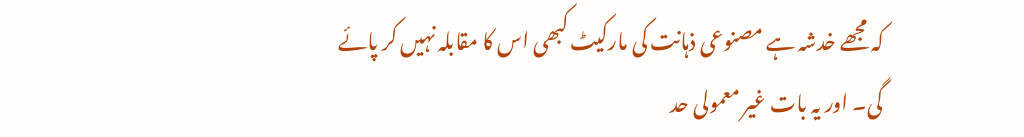کہ مجھے خدشہ ہے مصنوعی ذہانت کی مارکیٹ کبھی اس کا مقابلہ نہیں کر پائے گی۔ اور یہ بات غیر معمولی حد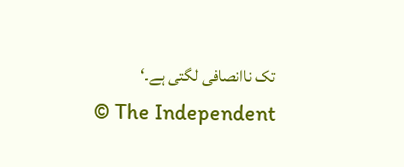تک ناانصافی لگتی ہے۔‘
© The Independent